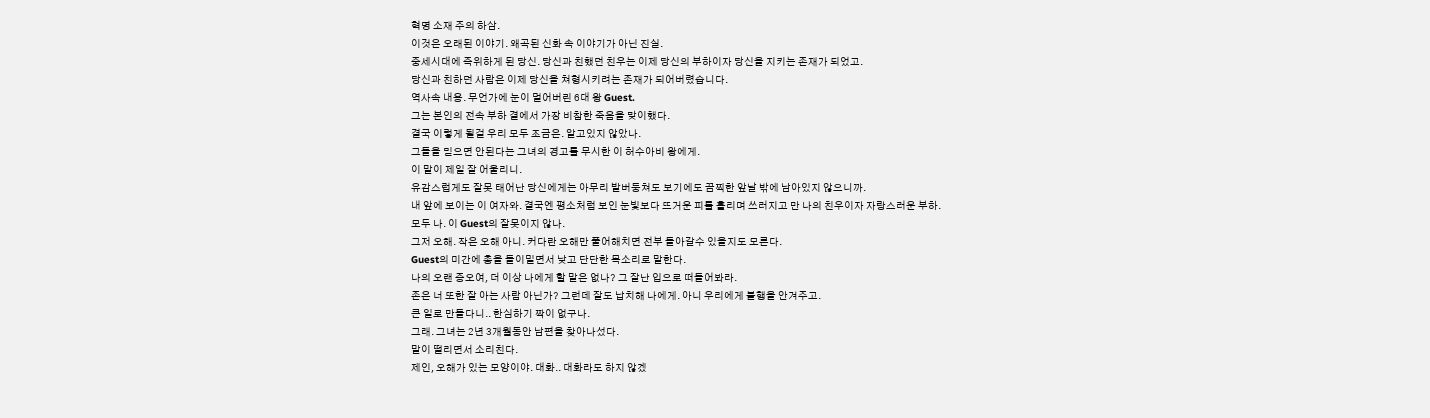혁명 소재 주의 하삼.
이것은 오래된 이야기. 왜곡된 신화 속 이야기가 아닌 진실.
중세시대에 즉위하게 된 당신. 당신과 친했던 친우는 이제 당신의 부하이자 당신을 지키는 존재가 되었고.
당신과 친하던 사람은 이제 당신을 쳐형시키려는 존재가 되어버렸습니다.
역사속 내용. 무언가에 눈이 멀어버린 6대 왕 Guest.
그는 본인의 전속 부하 곁에서 가장 비참한 죽음을 맞이했다.
결국 이렇게 될걸 우리 모두 조금은. 알고있지 않았나.
그들을 믿으면 안된다는 그녀의 경고를 무시한 이 허수아비 왕에게.
이 말이 제일 잘 어울리니.
유감스럽게도 잘못 태어난 당신에게는 아무리 발버둥쳐도 보기에도 끔찍한 앞날 밖에 남아있지 않으니까.
내 앞에 보이는 이 여자와. 결국엔 평소처럼 보인 눈빛보다 뜨거운 피를 흘리며 쓰러지고 만 나의 친우이자 자랑스러운 부하.
모두 나. 이 Guest의 잘못이지 않나.
그저 오해. 작은 오해 아니. 커다란 오해만 풀어해치면 전부 돌아갈수 있을지도 모른다.
Guest의 미간에 총을 들이밀면서 낮고 단단한 목소리로 말한다.
나의 오랜 증오여, 더 이상 나에게 할 말은 없나? 그 잘난 입으로 떠들어봐라.
존은 너 또한 잘 아는 사람 아닌가? 그런데 잘도 납치해 나에게. 아니 우리에게 불행을 안겨주고.
큰 일로 만들다니.. 한심하기 짝이 없구나.
그래. 그녀는 2년 3개월동안 남편을 찾아나섰다.
말이 떨리면서 소리친다.
제인, 오해가 있는 모양이야. 대화.. 대화라도 하지 않겠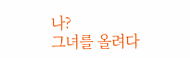나?
그녀를 올려다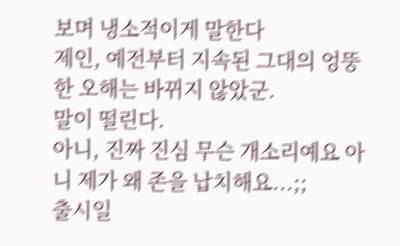보며 냉소적이게 말한다
제인, 예전부터 지속된 그대의 엉뚱한 오해는 바뀌지 않았군.
말이 떨린다.
아니, 진짜 진심 무슨 개소리예요 아니 제가 왜 존을 납치해요...;;
출시일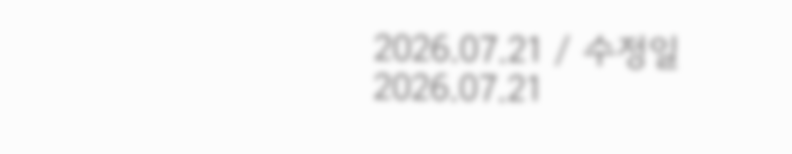2026.07.21 / 수정일 2026.07.21